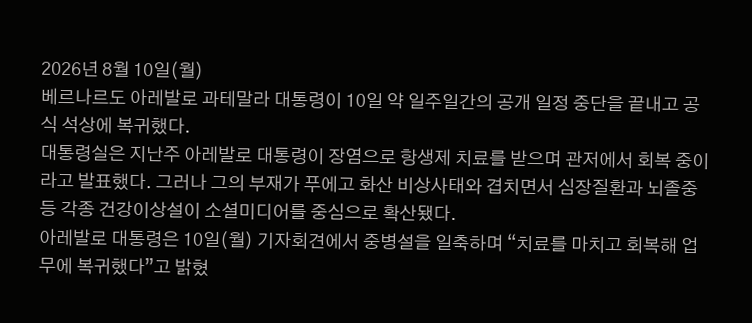2026년 8월 10일(월)
베르나르도 아레발로 과테말라 대통령이 10일 약 일주일간의 공개 일정 중단을 끝내고 공식 석상에 복귀했다.
대통령실은 지난주 아레발로 대통령이 장염으로 항생제 치료를 받으며 관저에서 회복 중이라고 발표했다. 그러나 그의 부재가 푸에고 화산 비상사태와 겹치면서 심장질환과 뇌졸중 등 각종 건강이상설이 소셜미디어를 중심으로 확산됐다.
아레발로 대통령은 10일(월) 기자회견에서 중병설을 일축하며 “치료를 마치고 회복해 업무에 복귀했다”고 밝혔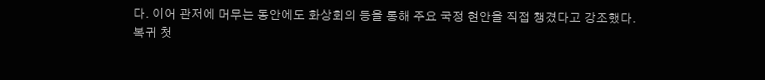다. 이어 관저에 머무는 동안에도 화상회의 등을 통해 주요 국정 현안을 직접 챙겼다고 강조했다.
복귀 첫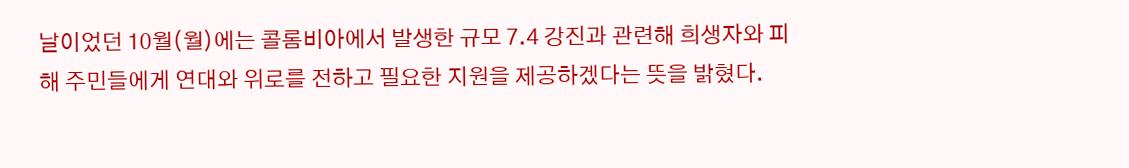날이었던 10월(월)에는 콜롬비아에서 발생한 규모 7.4 강진과 관련해 희생자와 피해 주민들에게 연대와 위로를 전하고 필요한 지원을 제공하겠다는 뜻을 밝혔다.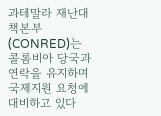과테말라 재난대책본부(CONRED)는 콜롬비아 당국과 연락을 유지하며 국제지원 요청에 대비하고 있다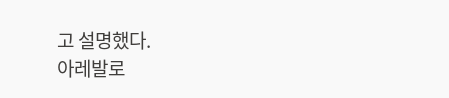고 설명했다.
아레발로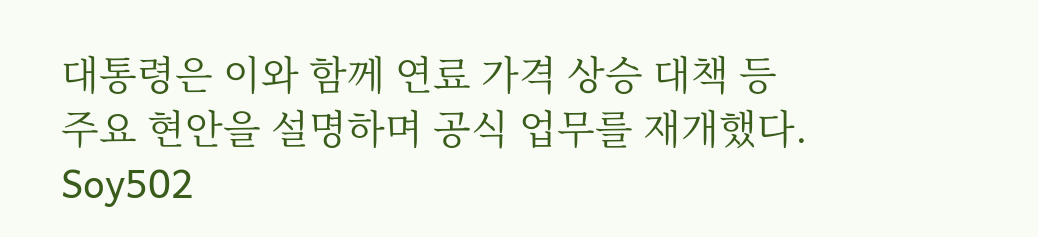대통령은 이와 함께 연료 가격 상승 대책 등 주요 현안을 설명하며 공식 업무를 재개했다.
Soy502